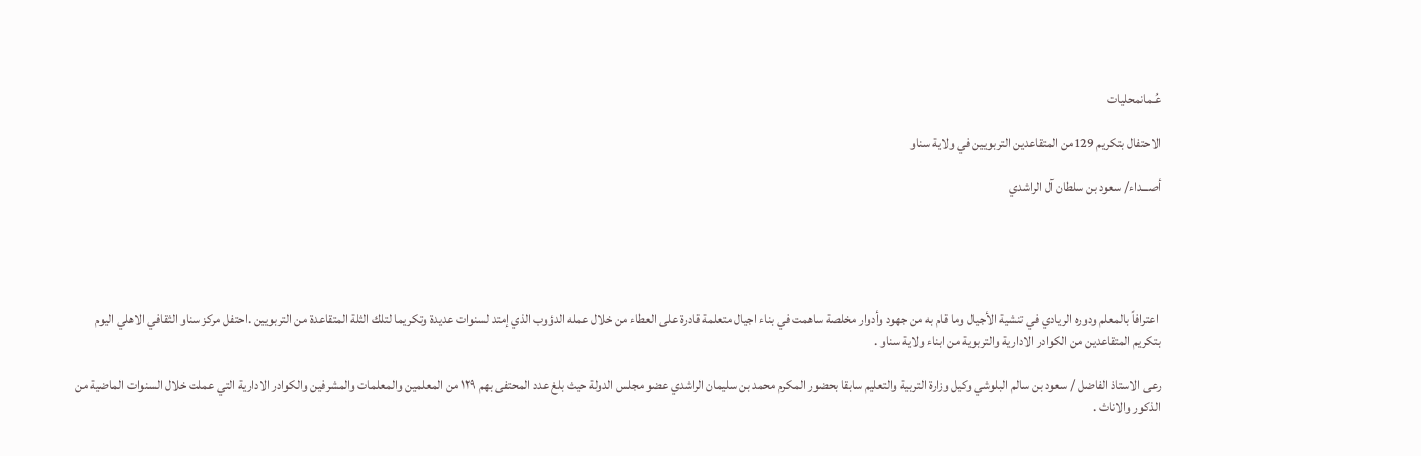عُـمانمحليات

الاحتفال بتكريم 129من المتقاعدين التربويين في ولاية سناو

أصـــداء/ سعود بن سلطان آل الراشدي





 اعترافاً بالمعلم ودوره الريادي في تنشية الأجيال وما قام به من جهود وأدوار مخلصة ساهمت في بناء اجيال متعلمة قادرة على العطاء من خلال عمله الدؤوب الذي إمتد لسنوات عديدة وتكريما لتلك الثلة المتقاعدة من التربويين .احتفل مركز سناو الثقافي الاهلي اليوم بتكريم المتقاعدين من الكوادر الادارية والتربوية من ابناء ولاية سناو .

رعى الاستاذ الفاضل / سعود بن سالم البلوشي وكيل وزارة التربية والتعليم سابقا بحضور المكرم محمد بن سليمان الراشدي عضو مجلس الدولة حيث بلغ عدد المحتفى بهم ١٢٩ من المعلمين والمعلمات والمشرفين والكوادر الادارية التي عملت خلال السنوات الماضية من الذكور والاناث .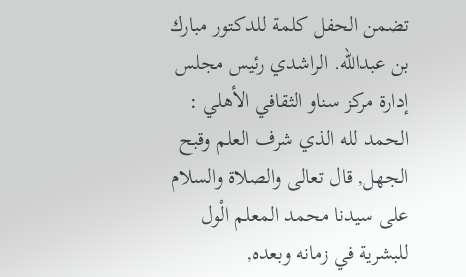تضمن الحفل كلمة للدكتور مبارك بن عبدالله. الراشدي رئيس مجلس إدارة مركز سناو الثقافي الأهلي : الحمد لله الذي شرف العلم وقبح الجهل, قال تعالى والصلاة والسلام على سيدنا محمد المعلم الْول للبشرية في زمانه وبعده,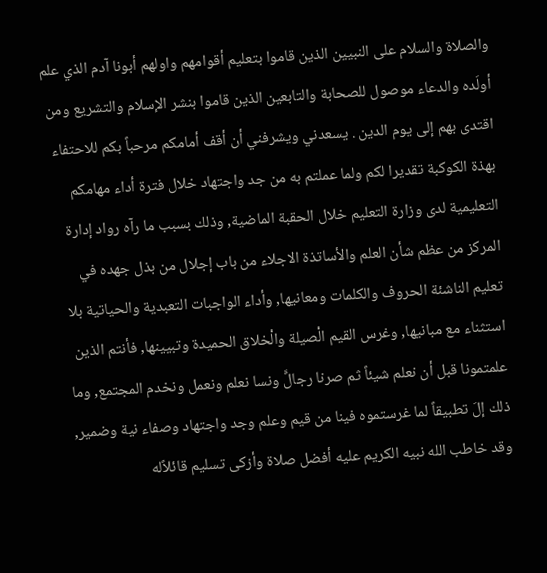والصلاة والسلام على النبيين الذين قاموا بتعليم أقوامهم واولهم أبونا آدم الذي علم أولَده والدعاء موصول للصحابة والتابعين الذين قاموا بنشر الإسلام والتشريع ومن اقتدى بهم إلى يوم الدين . يسعدني ويشرفني أن أقف أمامكم مرحباً بكم للاحتفاء بهذة الكوكبة تقديرا لكم ولما عملتم به من جد واجتهاد خلال فترة أداء مهامكم التعليمية لدى وزارة التعليم خلال الحقبة الماضية, وذلك بسبب ما رآه رواد إدارة المركز من عظم شأن العلم والأساتذة الاجلاء من باب إجلال من بذل جهده في تعليم الناشئة الحروف والكلمات ومعانيها, وأداء الواجبات التعبدية والحياتية بلا استثناء مع مبانيها, وغرس القيم الْصيلة والْخلاق الحميدة وتبيينها, فأنتم الذين علمتمونا قبل أن نعلم شيئاً ثم صرنا رجالًَ ونسا نعلم ونعمل ونخدم المجتمع, وما ذلك إلَ تطبيقاً لما غرستموه فينا من قيم وعلم وجد واجتهاد وصفاء نية وضمير, وقد خاطب الله نبيه الكريم عليه أفضل صلاة وأزكى تسليم قائلاًله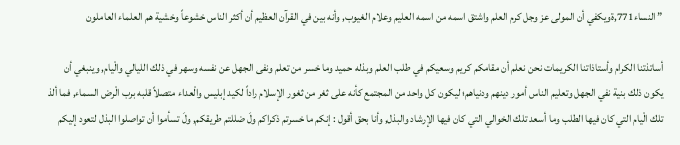” النساء771,ةويكفي أن المولى عز وجل كرم العلم واشتق اسمه من اسمه العليم وعلام الغيوب, وأنه بين في القرآن العظيم أن أكثر الناس خشوعاً وخشية هم العلماء العاملون

أساتذتنا الكرام وأستاذاتنا الكريمات نحن نعلم أن مقامكم كريم وسعيكم في طلب العلم وبذله حميد وما خسر من تعلم ونفى الجهل عن نفسه وسهر في ذلك الليالي والْيام, وينبغي أن يكون ذلك بنية نفي الجهل وتعليم الناس أمور دينهم ودنياهم؛ ليكون كل واحد من المجتمع كأنه على ثغر من ثغور الإسلام راداً لكيد إبليس والْعداء متصلاً قلبه برب الْرض السماء, فما ألذ تلك الْيام التي كان فيها الطلب وما أسعد تلك الخوالي التي كان فيها الإرشاد والبذل, وأنا بحق أقول : إنكم ما خسرتم ذكراكم ولَ ضللتم طريقكم, ولَ تسأموا أن تواصلوا البذل لتعود إليكم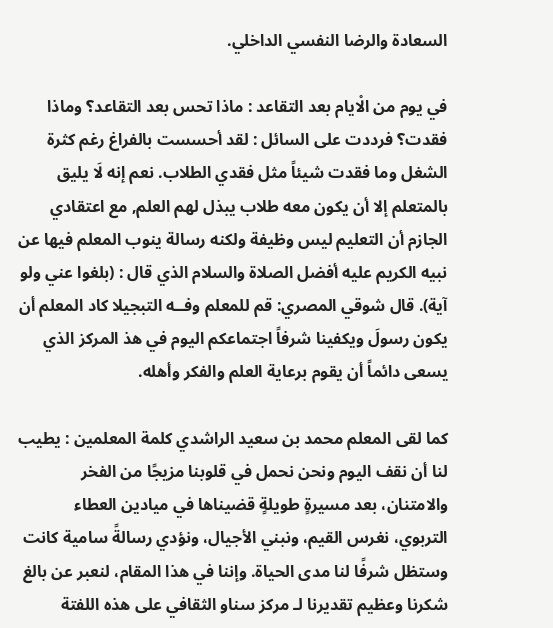السعادة والرضا النفسي الداخلي.

في يوم من الْايام بعد التقاعد : ماذا تحس بعد التقاعد؟ وماذا فقدت؟ فرددت على السائل : لقد أحسست بالفراغ رغم كثرة الشغل وما فقدت شيئاً مثل فقدي الطلاب. نعم إنه لَا يليق بالمتعلم إلا أن يكون معه طلاب يبذل لهم العلم, مع اعتقادي الجازم أن التعليم ليس وظيفة ولكنه رسالة ينوب المعلم فيها عن نبيه الكريم عليه أفضل الصلاة والسلام الذي قال : (بلغوا عني ولو آية). قال شوقي المصري: قم للمعلم وفــه التبجيلا كاد المعلم أن يكون رسولَ ويكفينا شرفاً اجتماعكم اليوم في هذ المركز الذي يسعى دائماً أن يقوم برعاية العلم والفكر وأهله.

كما لقى المعلم محمد بن سعيد الراشدي كلمة المعلمين : يطيب لنا أن نقف اليوم ونحن نحمل في قلوبنا مزيجًا من الفخر والامتنان، بعد مسيرةٍ طويلةٍ قضيناها في ميادين العطاء التربوي، نغرس القيم، ونبني الأجيال، ونؤدي رسالةً سامية كانت وستظل شرفًا لنا مدى الحياة. وإننا في هذا المقام، لنعبر عن بالغ شكرنا وعظيم تقديرنا لـ مركز سناو الثقافي على هذه اللفتة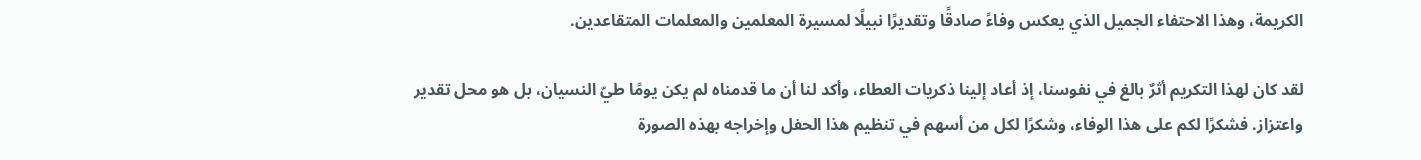الكريمة، وهذا الاحتفاء الجميل الذي يعكس وفاءً صادقًا وتقديرًا نبيلًا لمسيرة المعلمين والمعلمات المتقاعدين.

لقد كان لهذا التكريم أثرٌ بالغ في نفوسنا، إذ أعاد إلينا ذكريات العطاء، وأكد لنا أن ما قدمناه لم يكن يومًا طيّ النسيان، بل هو محل تقدير واعتزاز. فشكرًا لكم على هذا الوفاء، وشكرًا لكل من أسهم في تنظيم هذا الحفل وإخراجه بهذه الصورة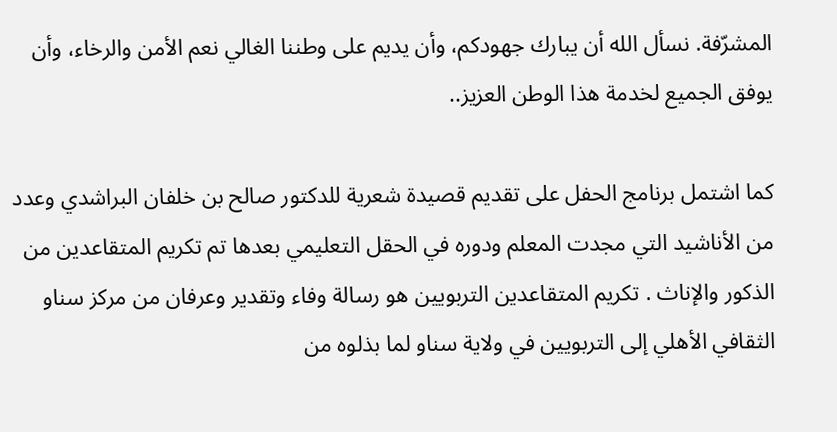المشرّفة. نسأل الله أن يبارك جهودكم، وأن يديم على وطننا الغالي نعم الأمن والرخاء، وأن يوفق الجميع لخدمة هذا الوطن العزيز..

كما اشتمل برنامج الحفل على تقديم قصيدة شعرية للدكتور صالح بن خلفان البراشدي وعدد من الأناشيد التي مجدت المعلم ودوره في الحقل التعليمي بعدها تم تكريم المتقاعدين من الذكور والإناث . تكريم المتقاعدين التربويين هو رسالة وفاء وتقدير وعرفان من مركز سناو الثقافي الأهلي إلى التربويين في ولاية سناو لما بذلوه من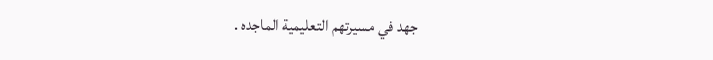جهد في مسيرتهم التعليمية الماجده .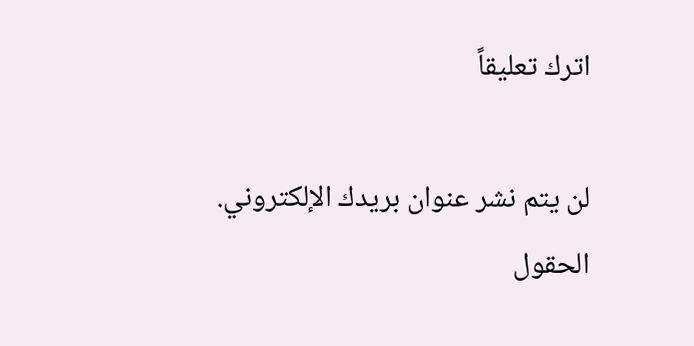اترك تعليقاً

لن يتم نشر عنوان بريدك الإلكتروني. الحقول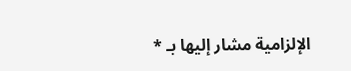الإلزامية مشار إليها بـ *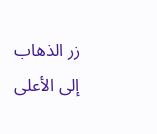زر الذهاب إلى الأعلى